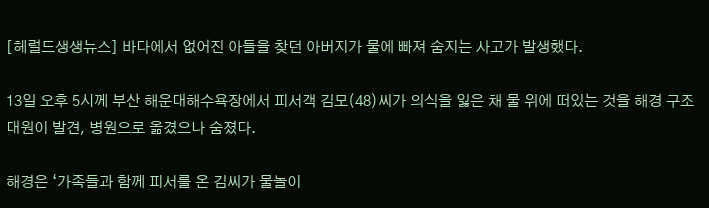[헤럴드생생뉴스] 바다에서 없어진 아들을 찾던 아버지가 물에 빠져 숨지는 사고가 발생했다.

13일 오후 5시께 부산 해운대해수욕장에서 피서객 김모(48)씨가 의식을 잃은 채 물 위에 떠있는 것을 해경 구조대원이 발견, 병원으로 옮겼으나 숨졌다.

해경은 ‘가족들과 함께 피서를 온 김씨가 물놀이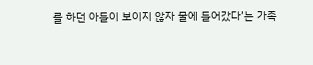를 하던 아들이 보이지 않자 물에 들어갔다’는 가족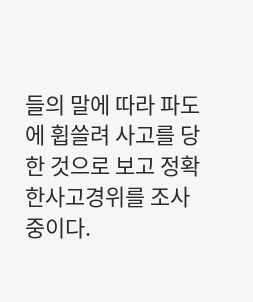들의 말에 따라 파도에 휩쓸려 사고를 당한 것으로 보고 정확한사고경위를 조사 중이다.